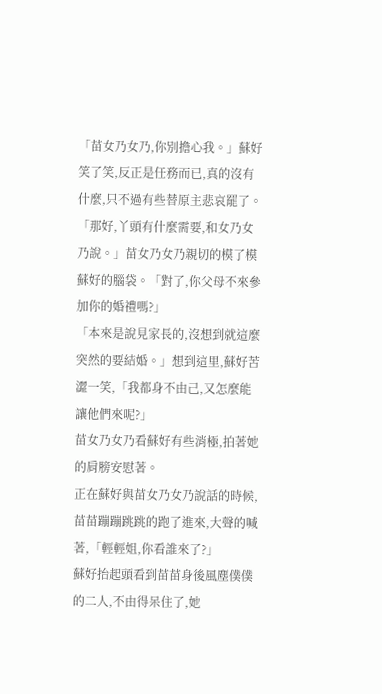「苗女乃女乃,你別擔心我。」蘇好笑了笑,反正是任務而已,真的沒有什麼,只不過有些替原主悲哀罷了。
「那好,丫頭有什麼需要,和女乃女乃說。」苗女乃女乃親切的模了模蘇好的腦袋。「對了,你父母不來參加你的婚禮嗎?」
「本來是說見家長的,沒想到就這麼突然的要結婚。」想到這里,蘇好苦澀一笑,「我都身不由己,又怎麼能讓他們來呢?」
苗女乃女乃看蘇好有些消極,拍著她的肩膀安慰著。
正在蘇好與苗女乃女乃說話的時候,苗苗蹦蹦跳跳的跑了進來,大聲的喊著,「輕輕姐,你看誰來了?」
蘇好抬起頭看到苗苗身後風塵僕僕的二人,不由得呆住了,她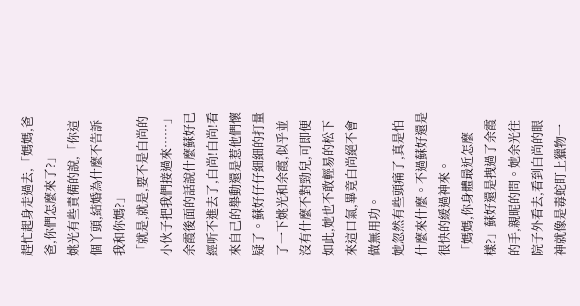趕忙起身走過去,「媽媽,爸爸,你們怎麼來了?」
姚光有些責備的說,「你這個丫頭,結婚為什麼不告訴我和你媽?」
「就是,就是,要不是白尚的小伙子把我們接過來……」
余霞後面的話說什麼蘇好已經听不進去了,白尚!白尚!看來自己的舉動還是惹他們懷疑了。蘇好仔仔細細的打量了一下姚光和余霞,似乎並沒有什麼不對勁兒,可即便如此,她也不敢輕易的松下來這口氣,畢竟白尚絕不會做無用功。
她忽然有些頭痛了,真是怕什麼來什麼。不過蘇好還是很快的緩過神來。
「媽媽,你身體最近怎麼樣?」蘇好還是拽過了余霞的手,親昵的問。她余光往院子外看去,看到白尚的眼神就像是毒蛇盯上獵物一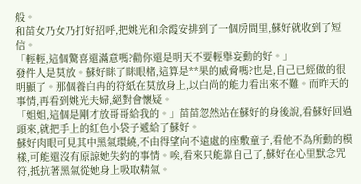般。
和苗女乃女乃打好招呼,把姚光和余霞安排到了一個房間里,蘇好就收到了短信。
「輕輕,這個驚喜還滿意嗎?勸你還是明天不要輕舉妄動的好。」
發件人是莫放。蘇好眯了眯眼楮,這算是**果的威脅嗎?也是,自己已經做的很明顯了。那個養白冉的符紙在莫放身上,以白尚的能力看出來不難。而昨天的事情,再看到姚光夫婦,絕對會懷疑。
「姐姐,這個是剛才放哥哥給我的。」苗苗忽然站在蘇好的身後說,看蘇好回過頭來,就把手上的紅色小袋子遞給了蘇好。
蘇好肉眼可見其中黑氣環繞,不由得望向不遠處的座敷童子,看他不為所動的模樣,可能還沒有原諒她失約的事情。唉,看來只能靠自己了,蘇好在心里默念咒符,抵抗著黑氣從她身上吸取精氣。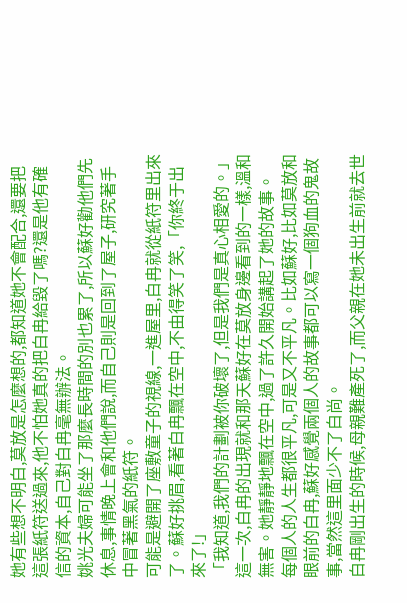她有些想不明白,莫放是怎麼想的,都知道她不會配合,還要把這張紙符送過來,他不怕她真的把白冉給毀了嗎?還是他有確信的資本,自己對白冉毫無辦法。
姚光夫婦可能坐了那麼長時間的別也累了,所以蘇好勸他們先休息,事情晚上會和他們說,而自己則是回到了屋子,研究著手中冒著黑氣的紙符。
可能是避開了座敷童子的視線,一進屋里,白冉就從紙符里出來了。蘇好挑眉,看著白冉飄在空中,不由得笑了笑,「你終于出來了!」
「我知道,我們的計劃被你破壞了,但是我們是真心相愛的。」這一次,白冉的出現就和那天蘇好在莫放身邊看到的一樣,溫和無害。她靜靜地飄在空中,過了許久開始講起了她的故事。
每個人的人生都很平凡,可是又不平凡。比如蘇好,比如莫放和眼前的白冉,蘇好感覺兩個人的故事都可以寫一個狗血的鬼故事,當然這里面少不了白尚。
白冉剛出生的時候,母親難產死了,而父親在她未出生前就去世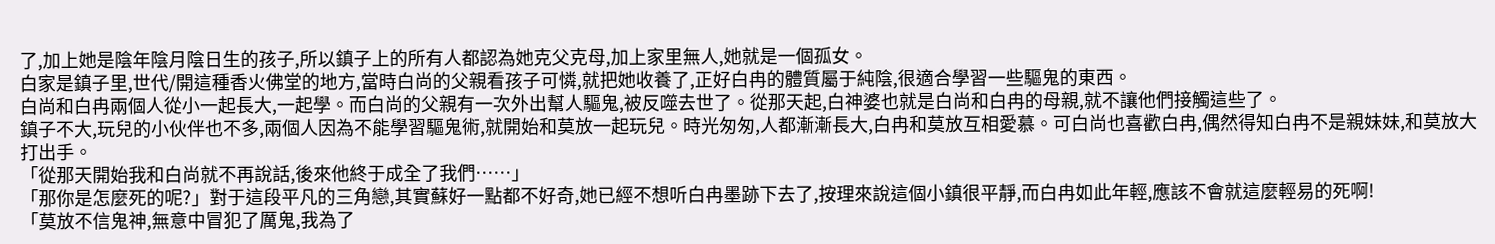了,加上她是陰年陰月陰日生的孩子,所以鎮子上的所有人都認為她克父克母,加上家里無人,她就是一個孤女。
白家是鎮子里,世代/開這種香火佛堂的地方,當時白尚的父親看孩子可憐,就把她收養了,正好白冉的體質屬于純陰,很適合學習一些驅鬼的東西。
白尚和白冉兩個人從小一起長大,一起學。而白尚的父親有一次外出幫人驅鬼,被反噬去世了。從那天起,白神婆也就是白尚和白冉的母親,就不讓他們接觸這些了。
鎮子不大,玩兒的小伙伴也不多,兩個人因為不能學習驅鬼術,就開始和莫放一起玩兒。時光匆匆,人都漸漸長大,白冉和莫放互相愛慕。可白尚也喜歡白冉,偶然得知白冉不是親妹妹,和莫放大打出手。
「從那天開始我和白尚就不再說話,後來他終于成全了我們……」
「那你是怎麼死的呢?」對于這段平凡的三角戀,其實蘇好一點都不好奇,她已經不想听白冉墨跡下去了,按理來說這個小鎮很平靜,而白冉如此年輕,應該不會就這麼輕易的死啊!
「莫放不信鬼神,無意中冒犯了厲鬼,我為了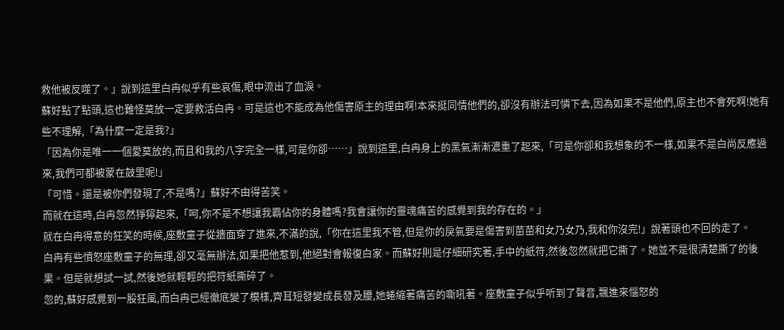救他被反噬了。」說到這里白冉似乎有些哀傷,眼中流出了血淚。
蘇好點了點頭,這也難怪莫放一定要救活白冉。可是這也不能成為他傷害原主的理由啊!本來挺同情他們的,卻沒有辦法可憐下去,因為如果不是他們,原主也不會死啊!她有些不理解,「為什麼一定是我?」
「因為你是唯一一個愛莫放的,而且和我的八字完全一樣,可是你卻……」說到這里,白冉身上的黑氣漸漸濃重了起來,「可是你卻和我想象的不一樣,如果不是白尚反應過來,我們可都被蒙在鼓里呢!」
「可惜。還是被你們發現了,不是嗎?」蘇好不由得苦笑。
而就在這時,白冉忽然猙獰起來,「呵,你不是不想讓我霸佔你的身體嗎?我會讓你的靈魂痛苦的感覺到我的存在的。」
就在白冉得意的狂笑的時候,座敷童子從牆面穿了進來,不滿的說,「你在這里我不管,但是你的戾氣要是傷害到苗苗和女乃女乃,我和你沒完!」說著頭也不回的走了。
白冉有些憤怒座敷童子的無理,卻又毫無辦法,如果把他惹到,他絕對會報復白家。而蘇好則是仔細研究著,手中的紙符,然後忽然就把它撕了。她並不是很清楚撕了的後果。但是就想試一試,然後她就輕輕的把符紙撕碎了。
忽的,蘇好感覺到一股狂風,而白冉已經徹底變了模樣,齊耳短發變成長發及腰,她蜷縮著痛苦的嘶吼著。座敷童子似乎听到了聲音,飄進來惱怒的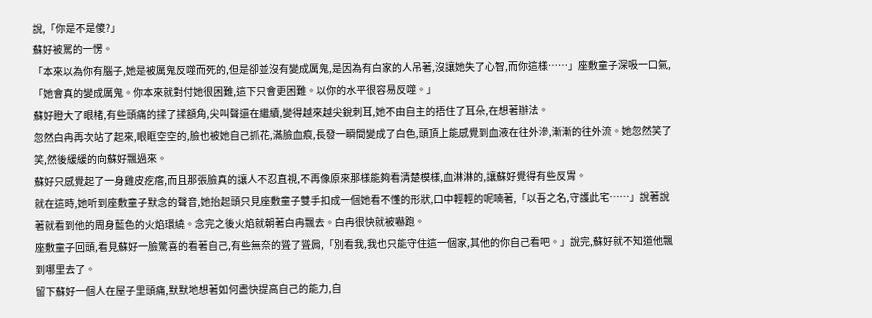說,「你是不是傻?」
蘇好被罵的一愣。
「本來以為你有腦子,她是被厲鬼反噬而死的,但是卻並沒有變成厲鬼,是因為有白家的人吊著,沒讓她失了心智,而你這樣……」座敷童子深吸一口氣,「她會真的變成厲鬼。你本來就對付她很困難,這下只會更困難。以你的水平很容易反噬。」
蘇好瞪大了眼楮,有些頭痛的揉了揉額角,尖叫聲還在繼續,變得越來越尖銳刺耳,她不由自主的捂住了耳朵,在想著辦法。
忽然白冉再次站了起來,眼眶空空的,臉也被她自己抓花,滿臉血痕,長發一瞬間變成了白色,頭頂上能感覺到血液在往外滲,漸漸的往外流。她忽然笑了笑,然後緩緩的向蘇好飄過來。
蘇好只感覺起了一身雞皮疙瘩,而且那張臉真的讓人不忍直視,不再像原來那樣能夠看清楚模樣,血淋淋的,讓蘇好覺得有些反胃。
就在這時,她听到座敷童子默念的聲音,她抬起頭只見座敷童子雙手扣成一個她看不懂的形狀,口中輕輕的呢喃著,「以吾之名,守護此宅……」說著說著就看到他的周身藍色的火焰環繞。念完之後火焰就朝著白冉飄去。白冉很快就被嚇跑。
座敷童子回頭,看見蘇好一臉驚喜的看著自己,有些無奈的聳了聳肩,「別看我,我也只能守住這一個家,其他的你自己看吧。」說完,蘇好就不知道他飄到哪里去了。
留下蘇好一個人在屋子里頭痛,默默地想著如何盡快提高自己的能力,自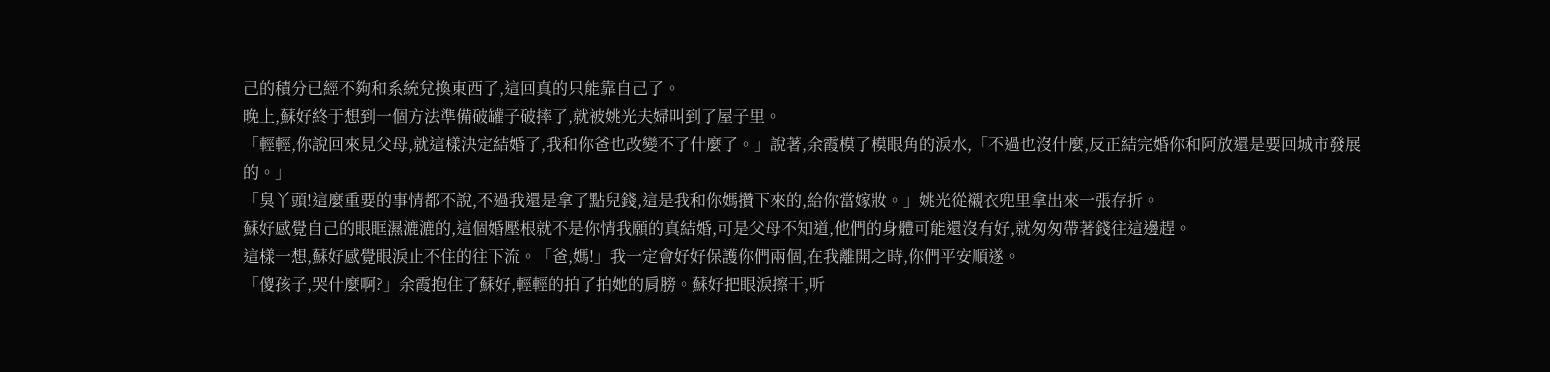己的積分已經不夠和系統兌換東西了,這回真的只能靠自己了。
晚上,蘇好終于想到一個方法準備破罐子破摔了,就被姚光夫婦叫到了屋子里。
「輕輕,你說回來見父母,就這樣決定結婚了,我和你爸也改變不了什麼了。」說著,余霞模了模眼角的淚水,「不過也沒什麼,反正結完婚你和阿放還是要回城市發展的。」
「臭丫頭!這麼重要的事情都不說,不過我還是拿了點兒錢,這是我和你媽攢下來的,給你當嫁妝。」姚光從襯衣兜里拿出來一張存折。
蘇好感覺自己的眼眶濕漉漉的,這個婚壓根就不是你情我願的真結婚,可是父母不知道,他們的身體可能還沒有好,就匆匆帶著錢往這邊趕。
這樣一想,蘇好感覺眼淚止不住的往下流。「爸,媽!」我一定會好好保護你們兩個,在我離開之時,你們平安順遂。
「傻孩子,哭什麼啊?」余霞抱住了蘇好,輕輕的拍了拍她的肩膀。蘇好把眼淚擦干,听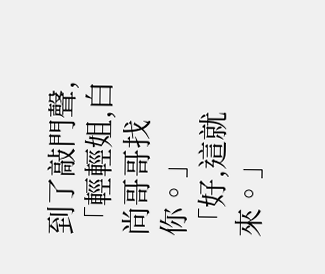到了敲門聲,「輕輕姐,白尚哥哥找你。」
「好,這就來。」